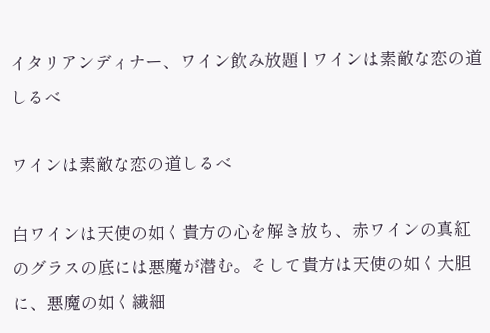イタリアンディナー、ワイン飲み放題 | ワインは素敵な恋の道しるべ

ワインは素敵な恋の道しるべ

白ワインは天使の如く貴方の心を解き放ち、赤ワインの真紅のグラスの底には悪魔が潜む。そして貴方は天使の如く大胆に、悪魔の如く繊細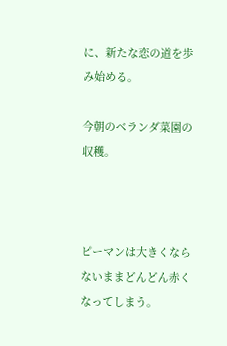に、新たな恋の道を歩み始める。

今朝のベランダ菜園の収穫。



ピーマンは大きくならないままどんどん赤くなってしまう。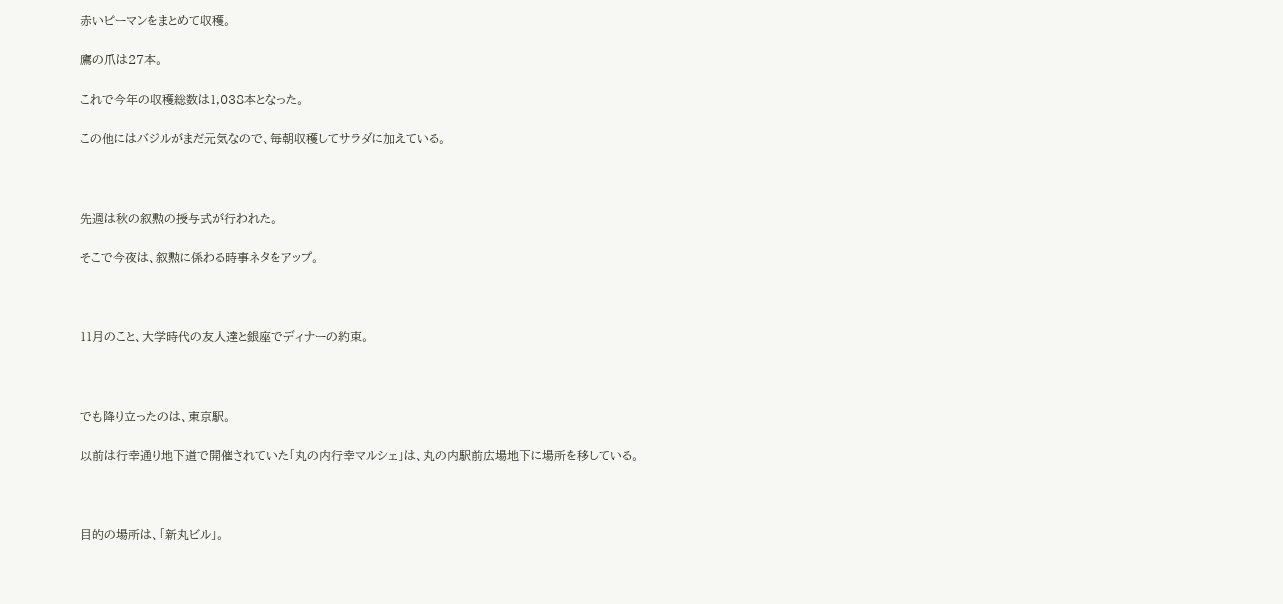赤いピーマンをまとめて収穫。

鷹の爪は27本。

これで今年の収穫総数は1,038本となった。

この他にはバジルがまだ元気なので、毎朝収穫してサラダに加えている。



先週は秋の叙勲の授与式が行われた。

そこで今夜は、叙勲に係わる時事ネタをアップ。



11月のこと、大学時代の友人達と銀座でディナーの約束。



でも降り立ったのは、東京駅。

以前は行幸通り地下道で開催されていた「丸の内行幸マルシェ」は、丸の内駅前広場地下に場所を移している。



目的の場所は、「新丸ビル」。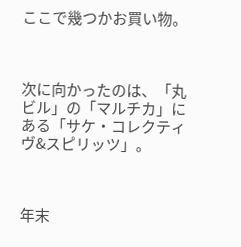ここで幾つかお買い物。



次に向かったのは、「丸ビル」の「マルチカ」にある「サケ・コレクティヴ&スピリッツ」。



年末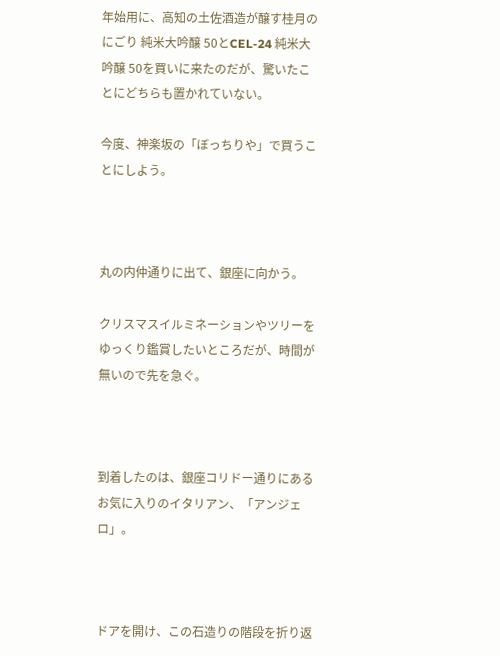年始用に、高知の土佐酒造が醸す桂月のにごり 純米大吟醸 50とCEL-24 純米大吟醸 50を買いに来たのだが、驚いたことにどちらも置かれていない。

今度、神楽坂の「ぼっちりや」で買うことにしよう。



丸の内仲通りに出て、銀座に向かう。

クリスマスイルミネーションやツリーをゆっくり鑑賞したいところだが、時間が無いので先を急ぐ。



到着したのは、銀座コリドー通りにあるお気に入りのイタリアン、「アンジェロ」。



ドアを開け、この石造りの階段を折り返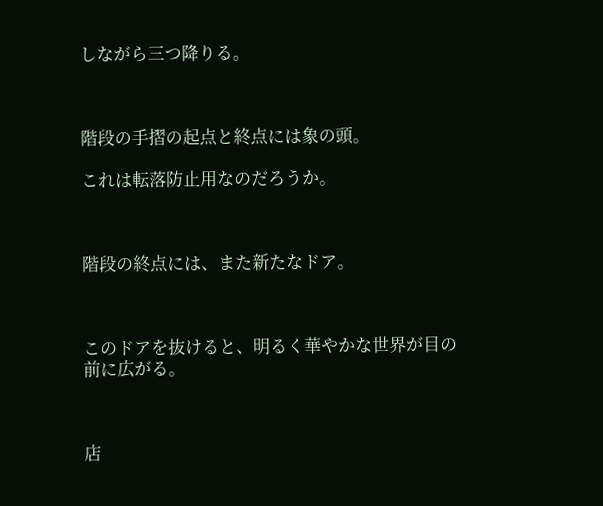しながら三つ降りる。



階段の手摺の起点と終点には象の頭。

これは転落防止用なのだろうか。



階段の終点には、また新たなドア。



このドアを抜けると、明るく華やかな世界が目の前に広がる。



店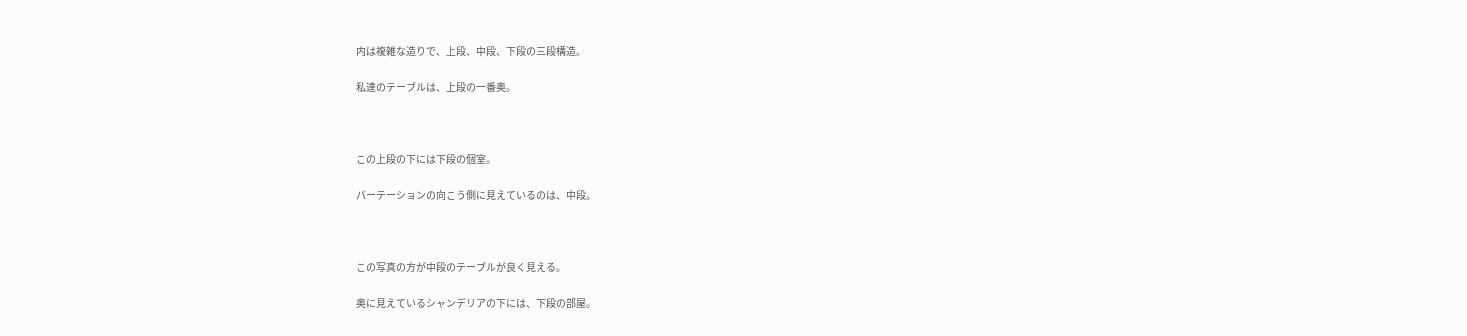内は複雑な造りで、上段、中段、下段の三段構造。

私達のテーブルは、上段の一番奥。



この上段の下には下段の個室。

パーテーションの向こう側に見えているのは、中段。



この写真の方が中段のテーブルが良く見える。

奥に見えているシャンデリアの下には、下段の部屋。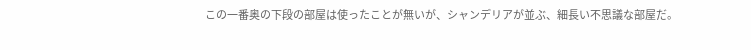この一番奥の下段の部屋は使ったことが無いが、シャンデリアが並ぶ、細長い不思議な部屋だ。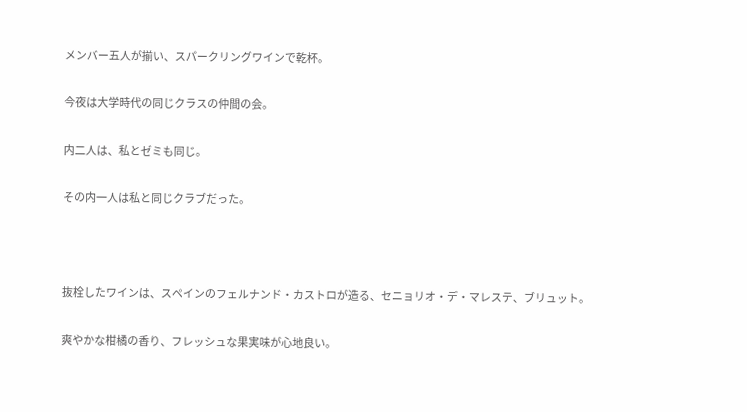メンバー五人が揃い、スパークリングワインで乾杯。

今夜は大学時代の同じクラスの仲間の会。

内二人は、私とゼミも同じ。

その内一人は私と同じクラブだった。



抜栓したワインは、スペインのフェルナンド・カストロが造る、セニョリオ・デ・マレステ、ブリュット。

爽やかな柑橘の香り、フレッシュな果実味が心地良い。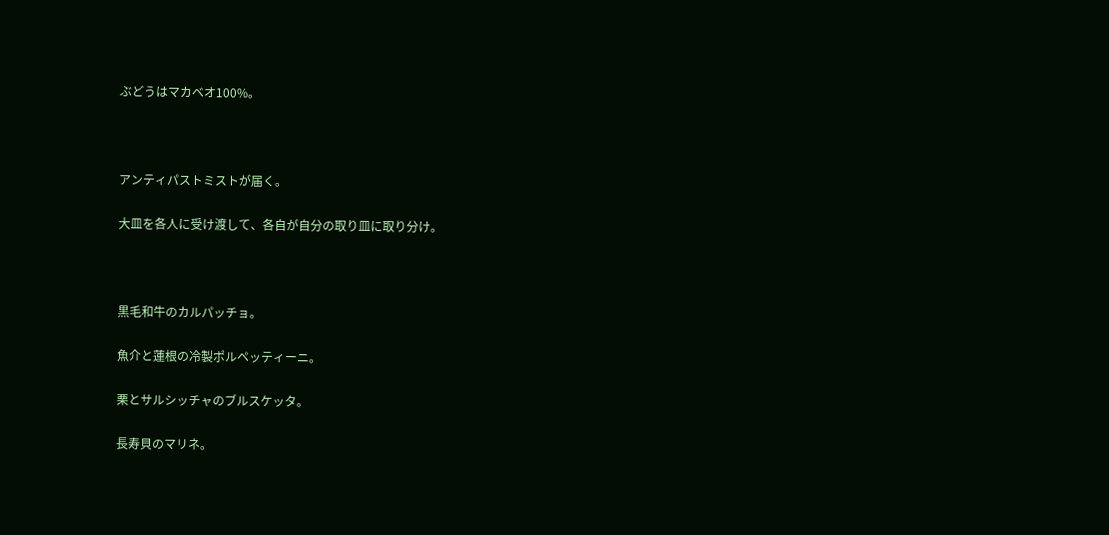ぶどうはマカベオ100%。



アンティパストミストが届く。

大皿を各人に受け渡して、各自が自分の取り皿に取り分け。



黒毛和牛のカルパッチョ。

魚介と蓮根の冷製ポルペッティーニ。

栗とサルシッチャのブルスケッタ。

長寿貝のマリネ。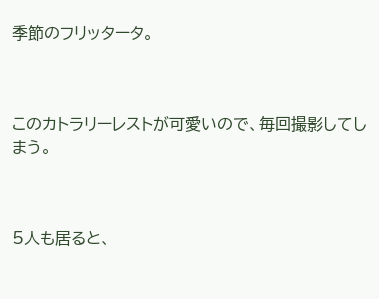季節のフリッタータ。



このカトラリーレストが可愛いので、毎回撮影してしまう。



5人も居ると、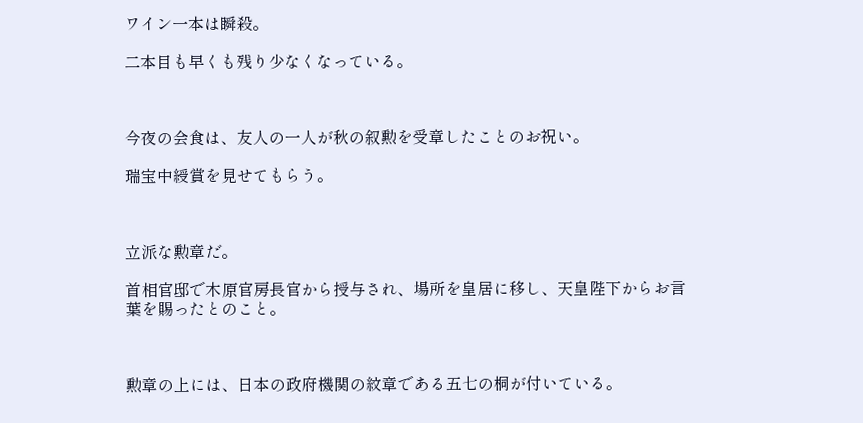ワイン一本は瞬殺。

二本目も早くも残り少なくなっている。



今夜の会食は、友人の一人が秋の叙勲を受章したことのお祝い。

瑞宝中綬賞を見せてもらう。



立派な勲章だ。

首相官邸で木原官房長官から授与され、場所を皇居に移し、天皇陛下からお言葉を賜ったとのこと。



勲章の上には、日本の政府機関の紋章である五七の桐が付いている。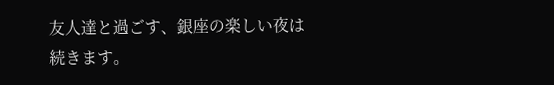友人達と過ごす、銀座の楽しい夜は続きます。